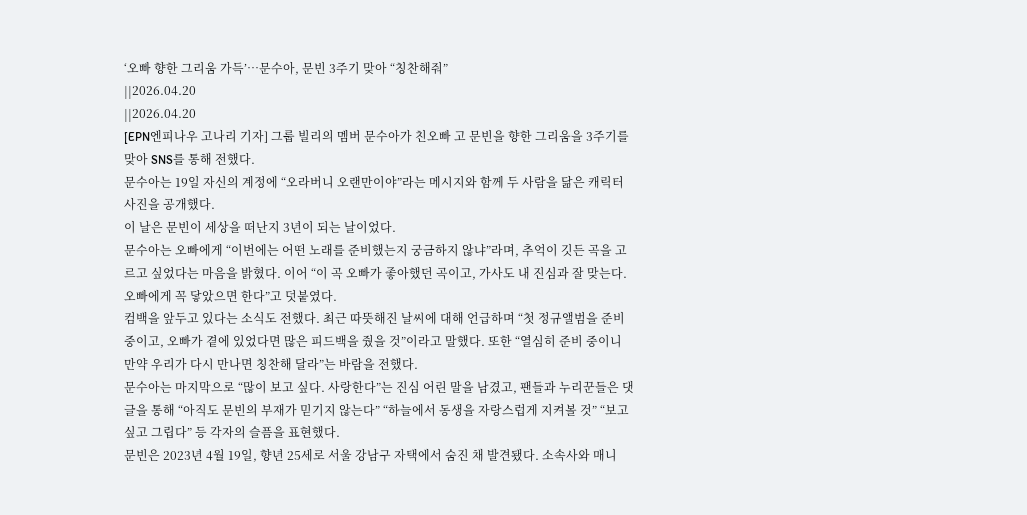‘오빠 향한 그리움 가득’…문수아, 문빈 3주기 맞아 “칭찬해줘”
||2026.04.20
||2026.04.20
[EPN엔피나우 고나리 기자] 그룹 빌리의 멤버 문수아가 친오빠 고 문빈을 향한 그리움을 3주기를 맞아 SNS를 통해 전했다.
문수아는 19일 자신의 계정에 “오라버니 오랜만이야”라는 메시지와 함께 두 사람을 닮은 캐릭터 사진을 공개했다.
이 날은 문빈이 세상을 떠난지 3년이 되는 날이었다.
문수아는 오빠에게 “이번에는 어떤 노래를 준비했는지 궁금하지 않냐”라며, 추억이 깃든 곡을 고르고 싶었다는 마음을 밝혔다. 이어 “이 곡 오빠가 좋아했던 곡이고, 가사도 내 진심과 잘 맞는다. 오빠에게 꼭 닿았으면 한다”고 덧붙였다.
컴백을 앞두고 있다는 소식도 전했다. 최근 따뜻해진 날씨에 대해 언급하며 “첫 정규앨범을 준비 중이고, 오빠가 곁에 있었다면 많은 피드백을 줬을 것”이라고 말했다. 또한 “열심히 준비 중이니 만약 우리가 다시 만나면 칭찬해 달라”는 바람을 전했다.
문수아는 마지막으로 “많이 보고 싶다. 사랑한다”는 진심 어린 말을 남겼고, 팬들과 누리꾼들은 댓글을 통해 “아직도 문빈의 부재가 믿기지 않는다” “하늘에서 동생을 자랑스럽게 지켜볼 것” “보고 싶고 그립다” 등 각자의 슬픔을 표현했다.
문빈은 2023년 4월 19일, 향년 25세로 서울 강남구 자택에서 숨진 채 발견됐다. 소속사와 매니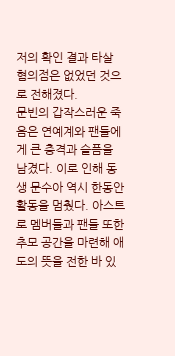저의 확인 결과 타살 혐의점은 없었던 것으로 전해졌다.
문빈의 갑작스러운 죽음은 연예계와 팬들에게 큰 충격과 슬픔을 남겼다. 이로 인해 동생 문수아 역시 한동안 활동을 멈췄다. 아스트로 멤버들과 팬들 또한 추모 공간을 마련해 애도의 뜻을 전한 바 있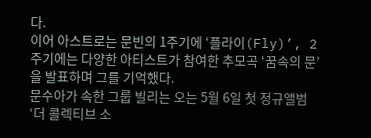다.
이어 아스트로는 문빈의 1주기에 ‘플라이(Fly)’, 2주기에는 다양한 아티스트가 참여한 추모곡 ‘꿈속의 문’을 발표하며 그를 기억했다.
문수아가 속한 그룹 빌리는 오는 5월 6일 첫 정규앨범 ‘더 콜렉티브 소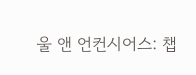울 앤 언컨시어스: 챕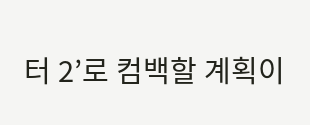터 2’로 컴백할 계획이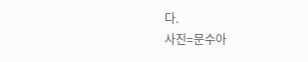다.
사진=문수아